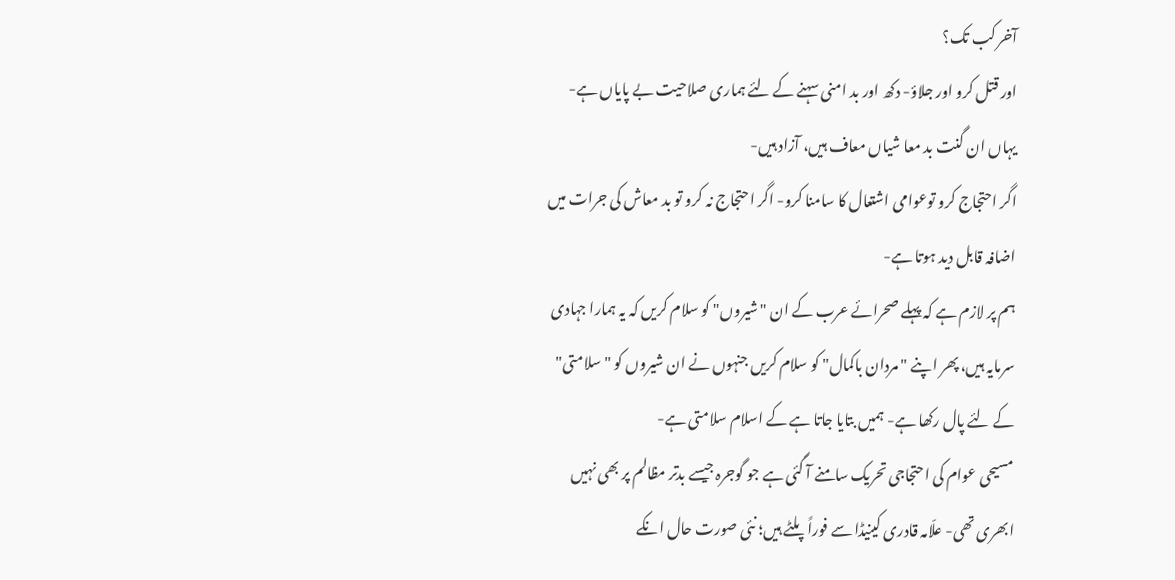آخر کب تک؟
اور قتل کرو اور جلاؤ- دکھ اور بد امنی سہنے کے لئے ہماری صلاحیت بے پایاں ہے- یہاں ان گنت بد معا شیاں معاف ہیں، آزاد ہیں-
اگر احتجاج کرو توعوامی اشتعال کا سامنا کرو- اگر احتجاج نہ کرو تو بد معاش کی جرات میں اضافہ قابل دید ہوتا ہے-
ہم پر لازم ہے کہ پہلے صحرائے عرب کے ان "شیروں" کو سلام کریں کہ یہ ہمارا جہادی سرمایہ ہیں، پھر اپنے "مردان باکمال" کو سلام کریں جنہوں نے ان شیروں کو "سلامتی" کے لئے پال رکھا ہے- ہمیں بتایا جاتا ہے کے اسلام سلامتی ہے-
مسیحی عوام کی احتجاجی تحریک سامنے آ گئی ہے جو گوجرہ جیسے بدتر مظالم پر بھی نہیں ابھری تھی- علّامہ قادری کینیڈا سے فوراً پلٹے ہیں؛ نئی صورت حال انکے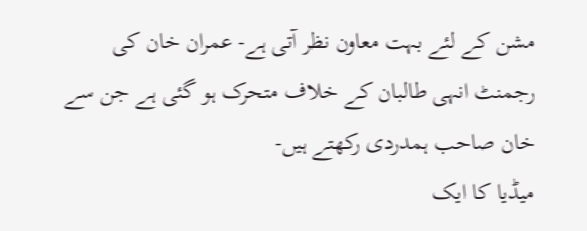مشن کے لئے بہت معاون نظر آتی ہے- عمران خان کی رجمنٹ انہی طالبان کے خلاف متحرک ہو گئی ہے جن سے خان صاحب ہمدردی رکھتے ہیں-
میڈیا کا ایک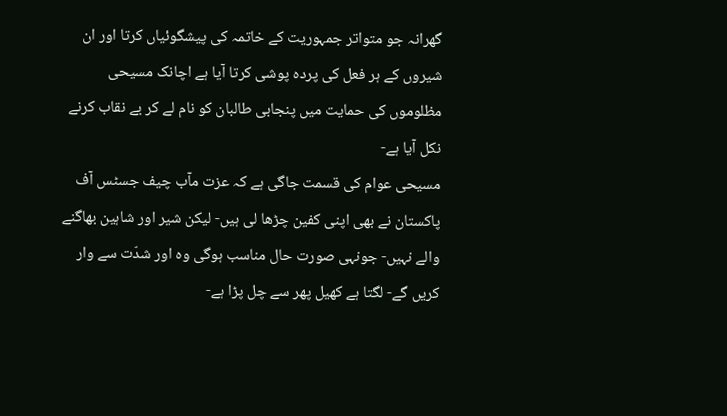گھرانہ جو متواتر جمہوریت کے خاتمہ کی پیشگوئیاں کرتا اور ان شیروں کے ہر فعل کی پردہ پوشی کرتا آیا ہے اچانک مسیحی مظلوموں کی حمایت میں پنجابی طالبان کو نام لے کر بے نقاب کرنے نکل آیا ہے-
مسیحی عوام کی قسمت جاگی ہے کہ عزت مآب چیف جسٹس آف پاکستان نے بھی اپنی کفین چڑھا لی ہیں- لیکن شیر اور شاہین بھاگنے والے نہیں- جونہی صورت حال مناسب ہوگی وہ اور شدّت سے وار کریں گے- لگتا ہے کھیل پھر سے چل پڑا ہے-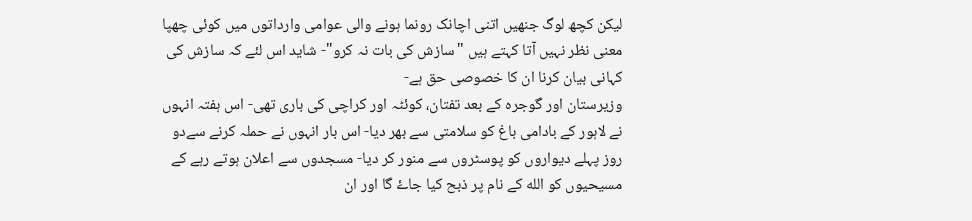لیکن کچھ لوگ جنھیں اتنی اچانک رونما ہونے والی عوامی وارداتوں میں کوئی چھپا معنی نظر نہیں آتا کہتے ہیں "سازش کی بات نہ کرو"- شاید اس لئے کہ سازش کی کہانی بیان کرنا ان کا خصوصی حق ہے-
وزیرستان اور گوجرہ کے بعد تفتان، کوئٹہ اور کراچی کی باری تھی- اس ہفتہ انہوں نے لاہور کے بادامی باغ کو سلامتی سے بھر دیا- اس بار انہوں نے حملہ کرنے سےدو روز پہلے دیواروں کو پوسٹروں سے منور کر دیا- مسجدوں سے اعلان ہوتے رہے کے مسیحیوں کو الله کے نام پر ذبح کیا جاۓ گا اور ان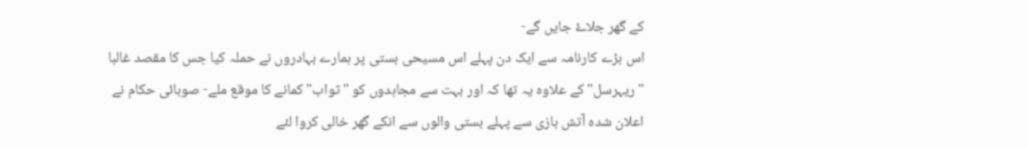کے گھر جلاۓ جایں گے-
اس بڑے کارنامہ سے ایک دن پہلے اس مسیحی بستی پر ہمارے بہادروں نے حملہ کیا جس کا مقصد غالبا "ریہرسل" کے علاوہ یہ تھا کہ اور بہت سے مجاہدوں کو "ثواب" کمانے کا موقع ملے- صوبائی حکام نے اعلان شدہ آتش بازی سے پہلے بستی والوں سے انکے گھر خالی کروا لئے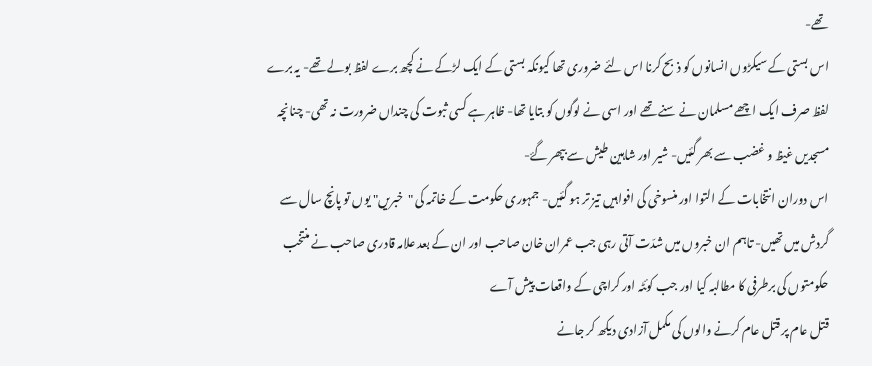تھے-
اس بستی کے سیکڑوں انسانوں کو ذبح کرنا اس لئے ضروری تھا کیونکہ بستی کے ایک لڑکے نے کچھ برے لفظ بولے تھے- یہ برے لفظ صرف ایک اچھے مسلمان نے سنے تھے اور اسی نے لوگوں کو بتایا تھا- ظاہر ہے کسی ثبوت کی چنداں ضرورت نہ تھی- چنانچہ مسجدیں غیظ و غضب سے بھر گئیں- شیر اور شاہین طیش سے بپھر گۓ-
اس دوران انتخابات کے التوا اور منسوخی کی افواہیں تیز تر ہو گئیں- جمہوری حکومت کے خاتمہ کی "خبریں" یوں تو پانچ سال سے گردش میں تھیں- تاہم ان خبروں میں شدّت آتی رہی جب عمران خان صاحب اور ان کے بعد علامہ قادری صاحب نے منتخب حکومتوں کی برطرفی کا مطالبہ کیا اور جب کوئٹہ اور کراچی کے واقعات پیش آے
قتل عام پر قتل عام کرنے والوں کی مکمل آزادی دیکھ کر جانے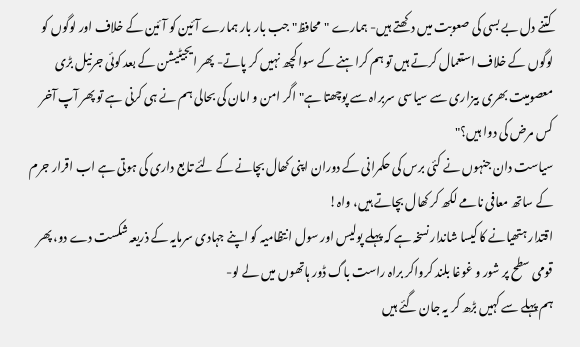کتنے دل بے بسی کی صعوبت میں دکھتے ہیں- ہمارے "محافظ" جب بار بار ہمارے آئین کو آئین کے خلاف اور لوگوں کو لوگوں کے خلاف استعمال کرتے ہیں تو ہم کراہنے کے سوا کچھ نہیں کر پاتے- پھر ایجیٹیشن کے بعد کوئی جرنیل بڑی معصومیت بھری بیزاری سے سیاسی سربراہ سے پوچھتا ہے" اگر امن و امان کی بحالی ہم نے ہی کرنی ہے تو پھر آپ آخر کس مرض کی دوا ہیں؟"
سیاست دان جنہوں نے کئی برس کی حکمرانی کے دوران اپنی کھال بچانے کے لئے تابع داری کی ہوتی ہے اب اقرار جرم کے ساتھ معافی نامے لکھ کر کھال بچاتے ہیں، واہ!
اقتدار ہتھیانے کا کیسا شاندار نسخہ ہے کہ پہلے پولیس اور سول انتظامیہ کو اپنے جہادی سرمایہ کے ذریعہ شکست دے دو، پھر قومی سطح پر شور و غوغا بلند کرواکر براہ راست باگ ڈور ہاتھوں میں لے لو-
ہم پہلے سے کہیں بڑھ کر یہ جان گئے ہیں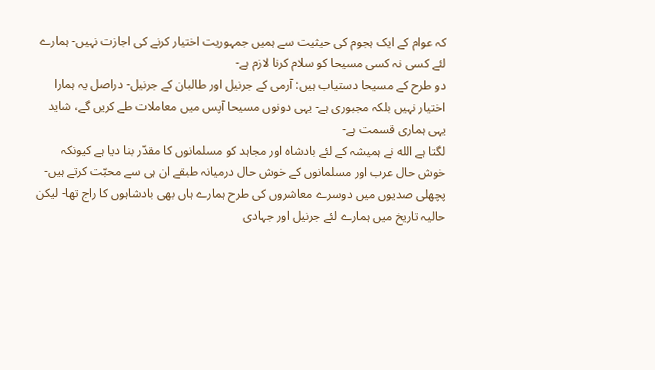کہ عوام کے ایک ہجوم کی حیثیت سے ہمیں جمہوریت اختیار کرنے کی اجازت نہیں- ہمارے لئے کسی نہ کسی مسیحا کو سلام کرنا لازم ہے-
دو طرح کے مسیحا دستیاب ہیں: آرمی کے جرنیل اور طالبان کے جرنیل- دراصل یہ ہمارا اختیار نہیں بلکہ مجبوری ہے- یہی دونوں مسیحا آپس میں معاملات طے کریں گے، شاید یہی ہماری قسمت ہے-
لگتا ہے الله نے ہمیشہ کے لئے بادشاہ اور مجاہد کو مسلمانوں کا مقدّر بنا دیا ہے کیونکہ خوش حال عرب اور مسلمانوں کے خوش حال درمیانہ طبقے ان ہی سے محبّت کرتے ہیں-
پچھلی صدیوں میں دوسرے معاشروں کی طرح ہمارے ہاں بھی بادشاہوں کا راج تھا- لیکن حالیہ تاریخ میں ہمارے لئے جرنیل اور جہادی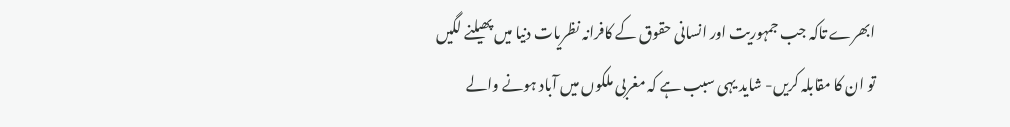ابھرے تاکہ جب جمہوریت اور انسانی حقوق کے کافرانہ نظریات دنیا میں پھیلنے لگیں تو ان کا مقابلہ کریں- شاید یہی سبب ہے کہ مغربی ملکوں میں آباد ہونے والے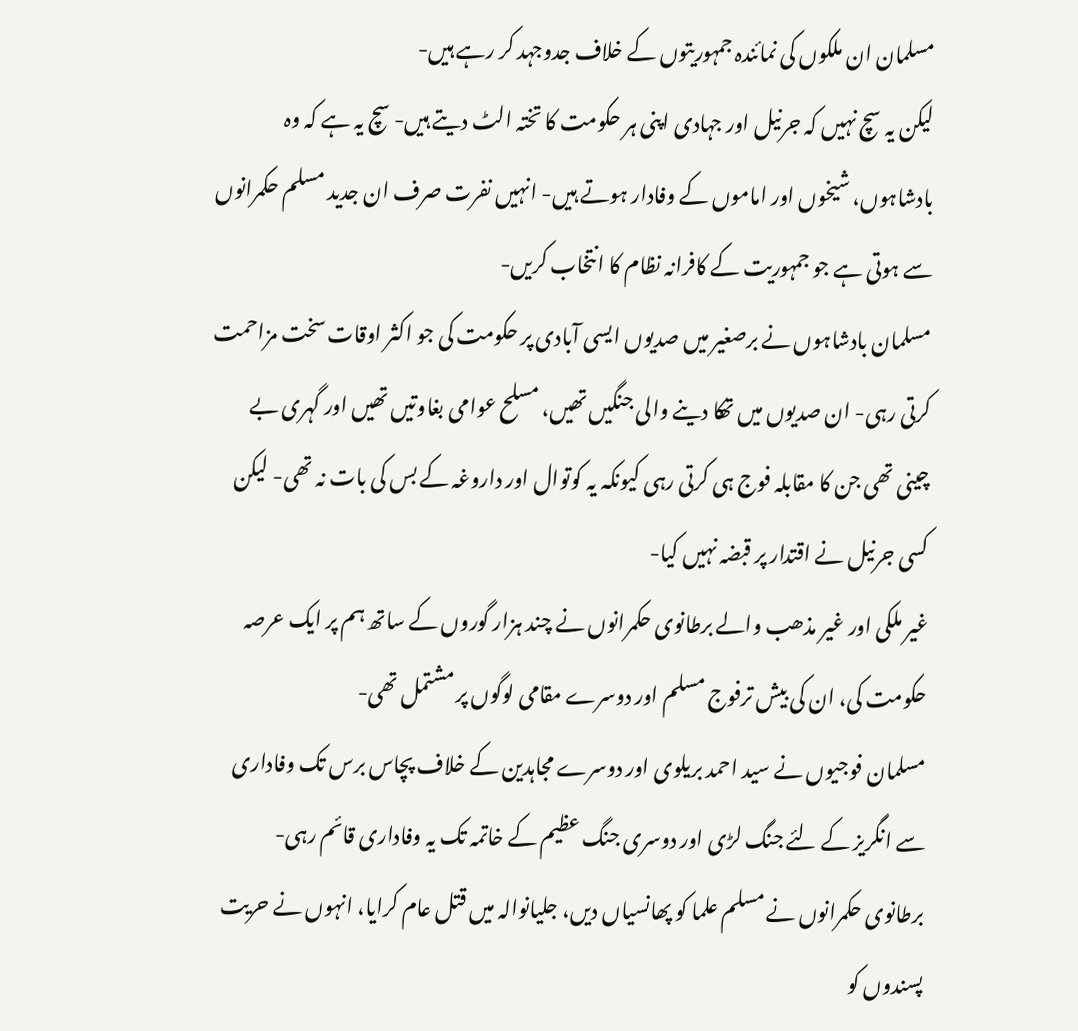مسلمان ان ملکوں کی نمائندہ جمہوریتوں کے خلاف جدوجہد کر رہے ہیں-
لیکن یہ سچ نہیں کہ جرنیل اور جہادی اپنی ہر حکومت کا تختہ الٹ دیتے ہیں- سچ یہ ہے کہ وہ بادشاہوں، شیخوں اور اماموں کے وفادار ہوتے ہیں- انہیں نفرت صرف ان جدید مسلم حکمرانوں سے ہوتی ہے جو جمہوریت کے کافرانہ نظام کا انتخاب کریں-
مسلمان بادشاہوں نے برصغیر میں صدیوں ایسی آبادی پر حکومت کی جو اکثر اوقات سخت مزاحمت کرتی رہی- ان صدیوں میں تھکا دینے والی جنگیں تھیں، مسلح عوامی بغاوتیں تھیں اور گہری بے چینی تھی جن کا مقابلہ فوج ہی کرتی رہی کیونکہ یہ کوتوال اور داروغہ کے بس کی بات نہ تھی- لیکن کسی جرنیل نے اقتدار پر قبضہ نہیں کیا-
غیر ملکی اور غیر مذھب والے برطانوی حکمرانوں نے چند ہزار گوروں کے ساتھ ہم پر ایک عرصہ حکومت کی، ان کی بیش ترفوج مسلم اور دوسرے مقامی لوگوں پر مشتمل تھی-
مسلمان فوجیوں نے سید احمد بریلوی اور دوسرے مجاہدین کے خلاف پچاس برس تک وفاداری سے انگریز کے لئے جنگ لڑی اور دوسری جنگ عظیم کے خاتمہ تک یہ وفاداری قائم رہی-
برطانوی حکمرانوں نے مسلم علما کو پھانسیاں دیں، جلیانوالہ میں قتل عام کرایا، انہوں نے حریت پسندوں کو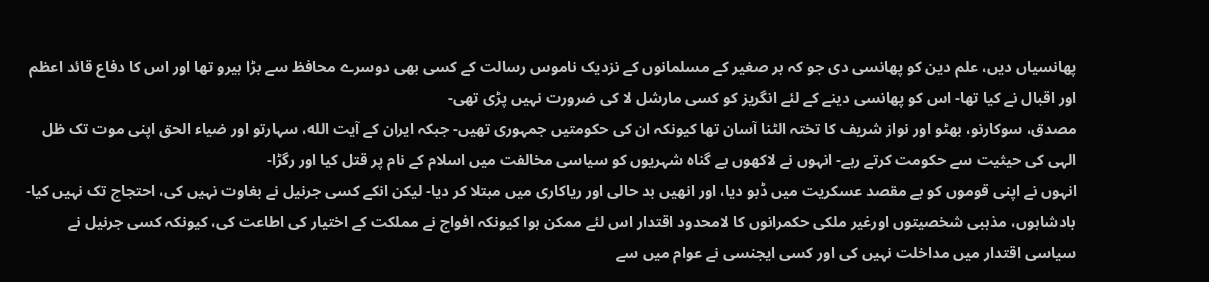پھانسیاں دیں، علم دین کو پھانسی دی جو کہ بر صغیر کے مسلمانوں کے نزدیک ناموس رسالت کے کسی بھی دوسرے محافظ سے بڑا ہیرو تھا اور اس کا دفاع قائد اعظم اور اقبال نے کیا تھا- اس کو پھانسی دینے کے لئے انگریز کو کسی مارشل لا کی ضرورت نہیں پڑی تھی-
مصدق، سوکارنو، بھٹو اور نواز شریف کا تختہ الٹنا آسان تھا کیونکہ ان کی حکومتیں جمہوری تھیں- جبکہ ایران کے آیت الله، سہارتو اور ضیاء الحق اپنی موت تک ظل الہی کی حیثیت سے حکومت کرتے رہے- انہوں نے لاکھوں بے گناہ شہریوں کو سیاسی مخالفت میں اسلام کے نام پر قتل کیا اور رگڑا-
انہوں نے اپنی قوموں کو بے مقصد عسکریت میں ڈبو دیا، اور انھیں بد حالی اور ریاکاری میں مبتلا کر دیا- لیکن انکے کسی جرنیل نے بغاوت نہیں کی، احتجاج تک نہیں کیا-
بادشاہوں، مذہبی شخصیتوں اورغیر ملکی حکمرانوں کا لامحدود اقتدار اس لئے ممکن ہوا کیونکہ افواج نے مملکت کے اختیار کی اطاعت کی، کیونکہ کسی جرنیل نے سیاسی اقتدار میں مداخلت نہیں کی اور کسی ایجنسی نے عوام میں سے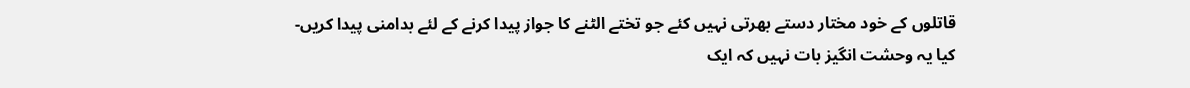قاتلوں کے خود مختار دستے بھرتی نہیں کئے جو تختے الٹنے کا جواز پیدا کرنے کے لئے بدامنی پیدا کریں-
کیا یہ وحشت انگیز بات نہیں کہ ایک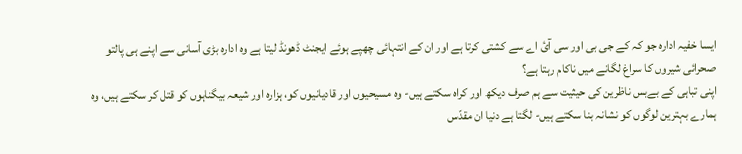ایسا خفیہ ادارہ جو کہ کے جی بی اور سی آئ اے سے کشتی کرتا ہے اور ان کے انتہائی چھپے ہوئے ایجنٹ ڈھونڈ لیتا ہے وہ ادارہ بڑی آسانی سے اپنے ہی پالتو صحرائی شیروں کا سراغ لگانے میں ناکام رہتا ہے؟
اپنی تباہی کے بےبس ناظرین کی حیثیت سے ہم صرف دیکھ اور کراہ سکتے ہیں- وہ مسیحیوں اور قادیانیوں کو، ہزارہ اور شیعہ بیگناہوں کو قتل کر سکتے ہیں، وہ ہمارے بہترین لوگوں کو نشانہ بنا سکتے ہیں- لگتا ہے دنیا ان مقدّس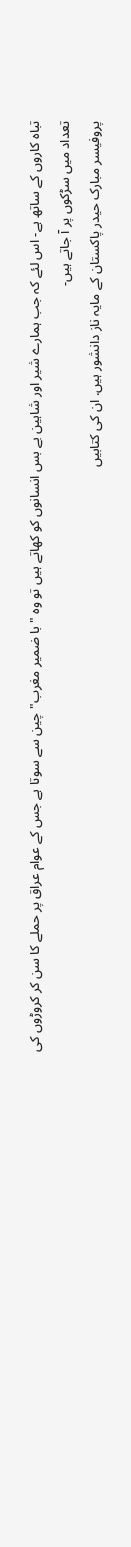تباہ کاروں کے ساتھ ہے- اس لئے کہ جب ہمارے شیر اور شاہین بے بس انسانوں کو کھاتے ہیں تو وہ "با ضمیر مغرب"چین سے سوتا ہے جس کے عوام عراق پر حملے کا سن کر کروڑوں کی تعداد میں سڑکوں پر آ جاتے ہیں-
پروفیسر مبارک حیدر پاکستان کے مایہ ناز دانشور ہیں. ان کی کتابیں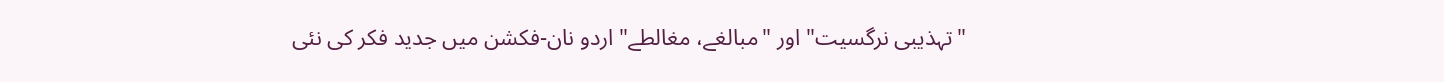"تہذیبی نرگسیت" اور "مبالغے، مغالطے" اردو نان-فکشن میں جدید فکر کی نئی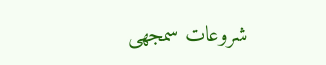شروعات سمجھی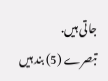جاتی ہیں.
تبصرے (5) بند ہیں